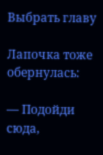Выбрать главу

Лапочка тоже обернулась:

— Подойди сюда,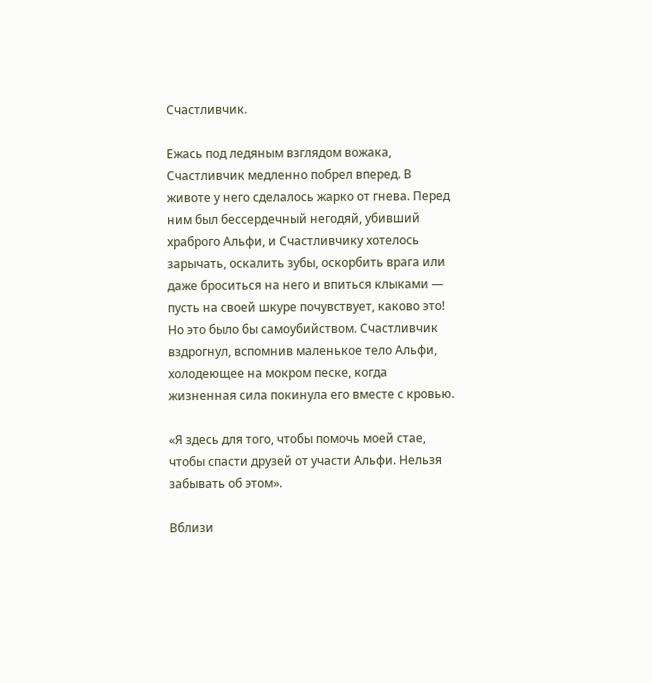Счастливчик.

Ежась под ледяным взглядом вожака, Счастливчик медленно побрел вперед. В животе у него сделалось жарко от гнева. Перед ним был бессердечный негодяй, убивший храброго Альфи, и Счастливчику хотелось зарычать, оскалить зубы, оскорбить врага или даже броситься на него и впиться клыками — пусть на своей шкуре почувствует, каково это! Но это было бы самоубийством. Счастливчик вздрогнул, вспомнив маленькое тело Альфи, холодеющее на мокром песке, когда жизненная сила покинула его вместе с кровью.

«Я здесь для того, чтобы помочь моей стае, чтобы спасти друзей от участи Альфи. Нельзя забывать об этом».

Вблизи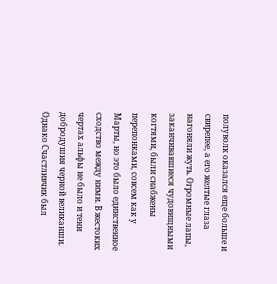полуволк оказался еще больше и свирепее, а его желтые глаза нагоняли жуть. Огромные лапы, заканчивавшиеся чудовищными когтями, были снабжены перепонками, совсем как у Марты, но это было единственное сходство между ними. В жестоких чертах альфы не было и тени добродушия черной великанши. Однако Счастливчик был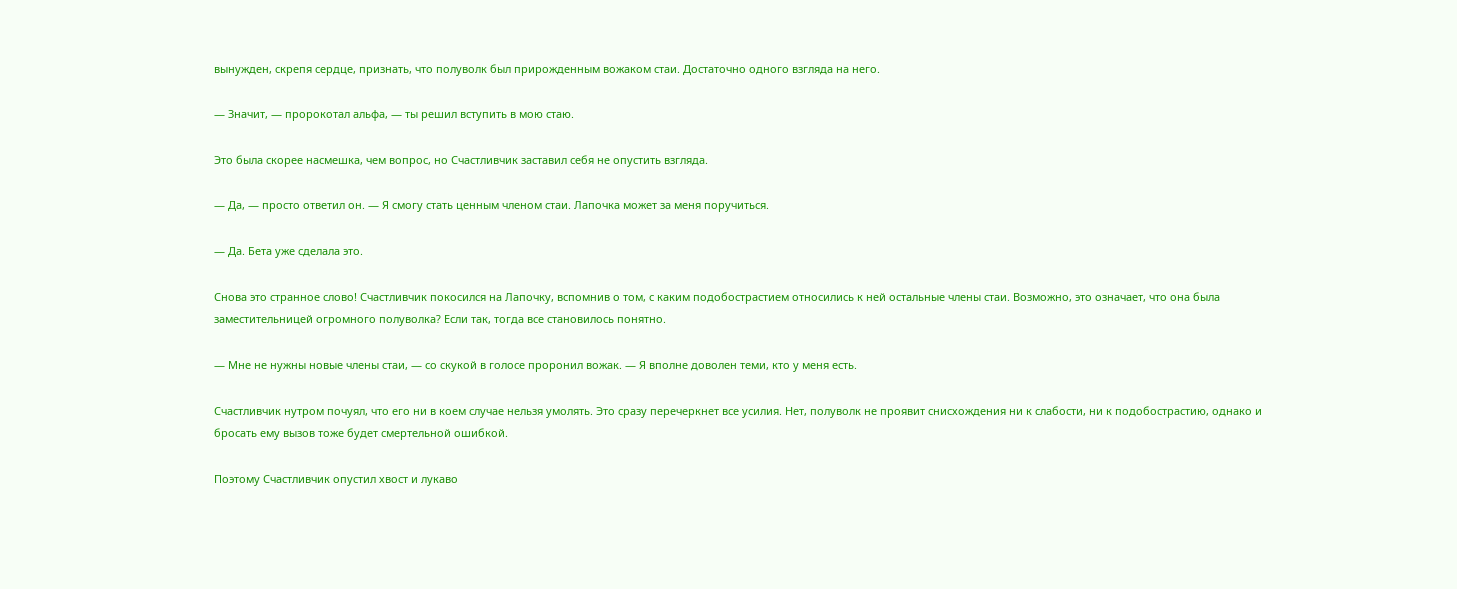вынужден, скрепя сердце, признать, что полуволк был прирожденным вожаком стаи. Достаточно одного взгляда на него.

— Значит, — пророкотал альфа, — ты решил вступить в мою стаю.

Это была скорее насмешка, чем вопрос, но Счастливчик заставил себя не опустить взгляда.

— Да, — просто ответил он. — Я смогу стать ценным членом стаи. Лапочка может за меня поручиться.

— Да. Бета уже сделала это.

Снова это странное слово! Счастливчик покосился на Лапочку, вспомнив о том, с каким подобострастием относились к ней остальные члены стаи. Возможно, это означает, что она была заместительницей огромного полуволка? Если так, тогда все становилось понятно.

— Мне не нужны новые члены стаи, — со скукой в голосе проронил вожак. — Я вполне доволен теми, кто у меня есть.

Счастливчик нутром почуял, что его ни в коем случае нельзя умолять. Это сразу перечеркнет все усилия. Нет, полуволк не проявит снисхождения ни к слабости, ни к подобострастию, однако и бросать ему вызов тоже будет смертельной ошибкой.

Поэтому Счастливчик опустил хвост и лукаво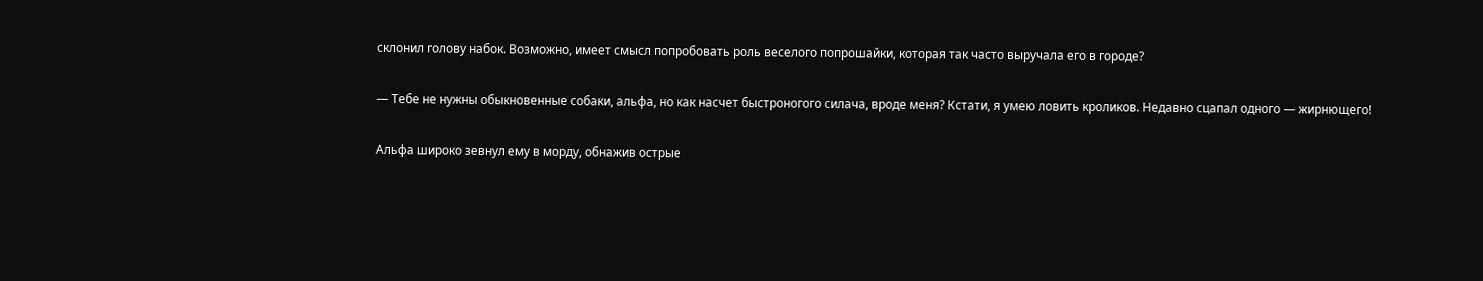склонил голову набок. Возможно, имеет смысл попробовать роль веселого попрошайки, которая так часто выручала его в городе?

— Тебе не нужны обыкновенные собаки, альфа, но как насчет быстроногого силача, вроде меня? Кстати, я умею ловить кроликов. Недавно сцапал одного — жирнющего!

Альфа широко зевнул ему в морду, обнажив острые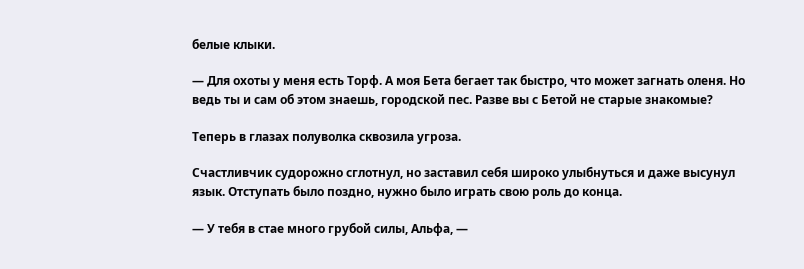белые клыки.

— Для охоты у меня есть Торф. А моя Бета бегает так быстро, что может загнать оленя. Но ведь ты и сам об этом знаешь, городской пес. Разве вы с Бетой не старые знакомые?

Теперь в глазах полуволка сквозила угроза.

Счастливчик судорожно сглотнул, но заставил себя широко улыбнуться и даже высунул язык. Отступать было поздно, нужно было играть свою роль до конца.

— У тебя в стае много грубой силы, Альфа, —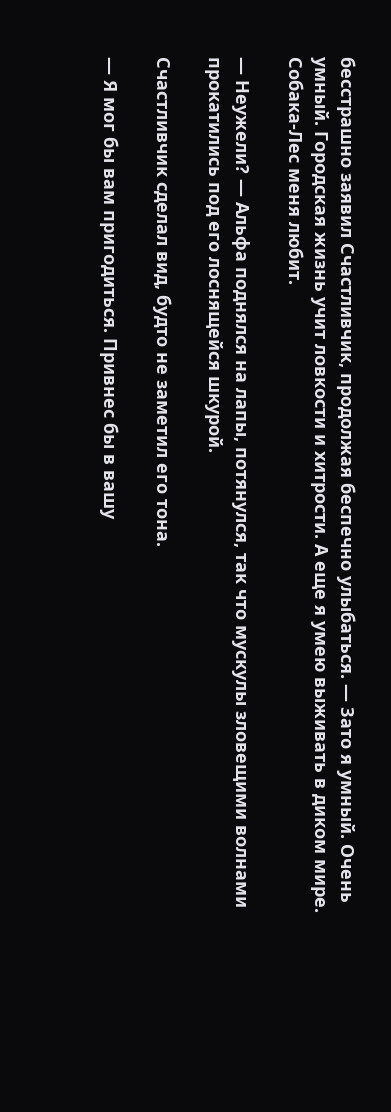бесстрашно заявил Счастливчик, продолжая беспечно улыбаться. — Зато я умный. Очень умный. Городская жизнь учит ловкости и хитрости. А еще я умею выживать в диком мире. Собака-Лес меня любит.

— Неужели? — Альфа поднялся на лапы, потянулся, так что мускулы зловещими волнами прокатились под его лоснящейся шкурой.

Счастливчик сделал вид, будто не заметил его тона.

— Я мог бы вам пригодиться. Привнес бы в вашу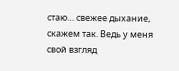стаю… свежее дыхание, скажем так. Ведь у меня свой взгляд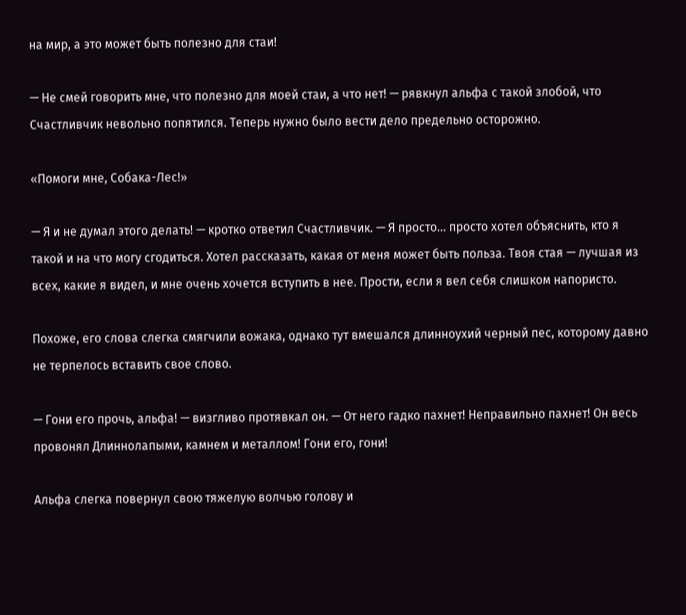на мир, а это может быть полезно для стаи!

— Не смей говорить мне, что полезно для моей стаи, а что нет! — рявкнул альфа с такой злобой, что Счастливчик невольно попятился. Теперь нужно было вести дело предельно осторожно.

«Помоги мне, Собака-Лес!»

— Я и не думал этого делать! — кротко ответил Счастливчик. — Я просто… просто хотел объяснить, кто я такой и на что могу сгодиться. Хотел рассказать, какая от меня может быть польза. Твоя стая — лучшая из всех, какие я видел, и мне очень хочется вступить в нее. Прости, если я вел себя слишком напористо.

Похоже, его слова слегка смягчили вожака, однако тут вмешался длинноухий черный пес, которому давно не терпелось вставить свое слово.

— Гони его прочь, альфа! — визгливо протявкал он. — От него гадко пахнет! Неправильно пахнет! Он весь провонял Длиннолапыми, камнем и металлом! Гони его, гони!

Альфа слегка повернул свою тяжелую волчью голову и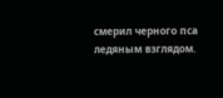смерил черного пса ледяным взглядом.